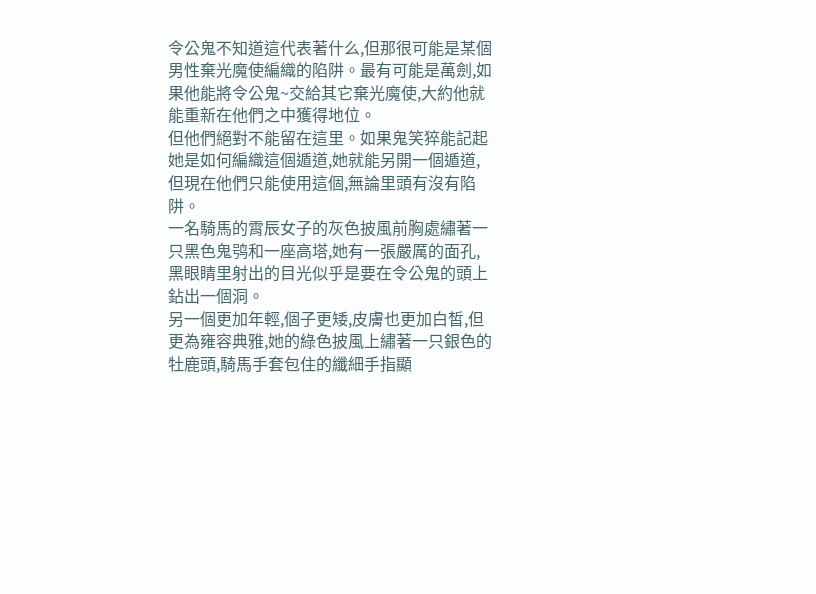令公鬼不知道這代表著什么,但那很可能是某個男性棄光魔使編織的陷阱。最有可能是萬劍,如果他能將令公鬼~交給其它棄光魔使,大約他就能重新在他們之中獲得地位。
但他們絕對不能留在這里。如果鬼笑猝能記起她是如何編織這個遁道,她就能另開一個遁道,但現在他們只能使用這個,無論里頭有沒有陷阱。
一名騎馬的霄辰女子的灰色披風前胸處繡著一只黑色鬼鸮和一座高塔,她有一張嚴厲的面孔,黑眼睛里射出的目光似乎是要在令公鬼的頭上鉆出一個洞。
另一個更加年輕,個子更矮,皮膚也更加白皙,但更為雍容典雅,她的綠色披風上繡著一只銀色的牡鹿頭,騎馬手套包住的纖細手指顯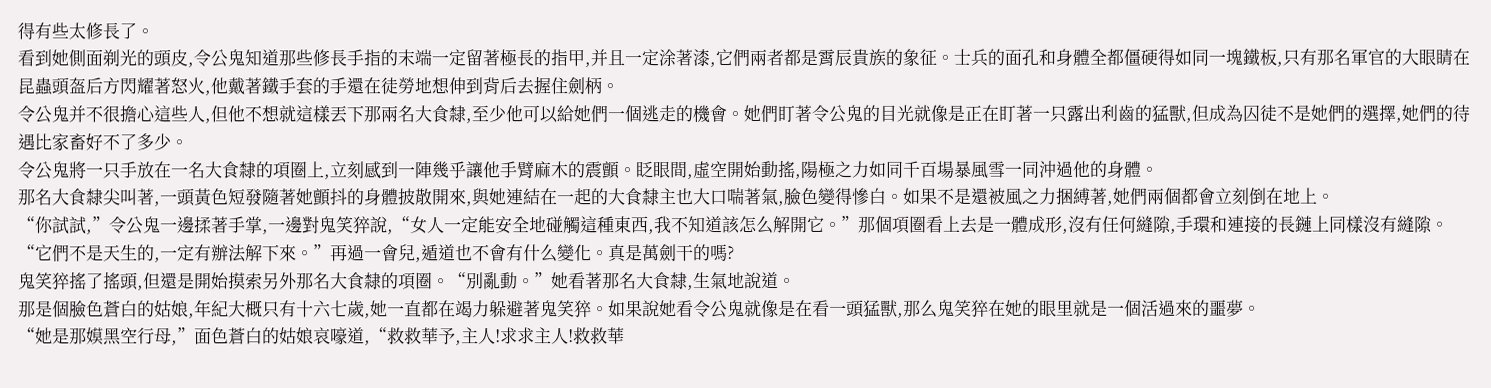得有些太修長了。
看到她側面剃光的頭皮,令公鬼知道那些修長手指的末端一定留著極長的指甲,并且一定涂著漆,它們兩者都是霄辰貴族的象征。士兵的面孔和身體全都僵硬得如同一塊鐵板,只有那名軍官的大眼睛在昆蟲頭盔后方閃耀著怒火,他戴著鐵手套的手還在徒勞地想伸到背后去握住劍柄。
令公鬼并不很擔心這些人,但他不想就這樣丟下那兩名大食隸,至少他可以給她們一個逃走的機會。她們盯著令公鬼的目光就像是正在盯著一只露出利齒的猛獸,但成為囚徒不是她們的選擇,她們的待遇比家畜好不了多少。
令公鬼將一只手放在一名大食隸的項圈上,立刻感到一陣幾乎讓他手臂麻木的震顫。眨眼間,虛空開始動搖,陽極之力如同千百場暴風雪一同沖過他的身體。
那名大食隸尖叫著,一頭黃色短發隨著她顫抖的身體披散開來,與她連結在一起的大食隸主也大口喘著氣,臉色變得慘白。如果不是還被風之力捆縛著,她們兩個都會立刻倒在地上。
“你試試,”令公鬼一邊揉著手掌,一邊對鬼笑猝說,“女人一定能安全地碰觸這種東西,我不知道該怎么解開它。”那個項圈看上去是一體成形,沒有任何縫隙,手環和連接的長鏈上同樣沒有縫隙。“它們不是天生的,一定有辦法解下來。”再過一會兒,遁道也不會有什么變化。真是萬劍干的嗎?
鬼笑猝搖了搖頭,但還是開始摸索另外那名大食隸的項圈。“別亂動。”她看著那名大食隸,生氣地說道。
那是個臉色蒼白的姑娘,年紀大概只有十六七歲,她一直都在竭力躲避著鬼笑猝。如果說她看令公鬼就像是在看一頭猛獸,那么鬼笑猝在她的眼里就是一個活過來的噩夢。
“她是那嫫黑空行母,”面色蒼白的姑娘哀嚎道,“救救華予,主人!求求主人!救救華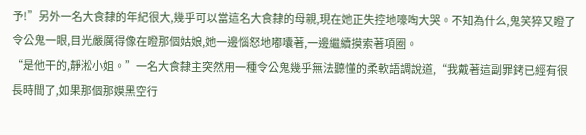予!”另外一名大食隸的年紀很大,幾乎可以當這名大食隸的母親,現在她正失控地嚎啕大哭。不知為什么,鬼笑猝又瞪了令公鬼一眼,目光嚴厲得像在瞪那個姑娘,她一邊惱怒地嘟囔著,一邊繼續摸索著項圈。
“是他干的,靜淞小姐。”一名大食隸主突然用一種令公鬼幾乎無法聽懂的柔軟語調說道,“我戴著這副罪銬已經有很長時間了,如果那個那嫫黑空行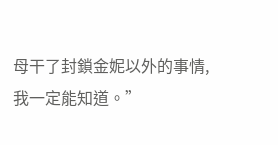母干了封鎖金妮以外的事情,我一定能知道。”